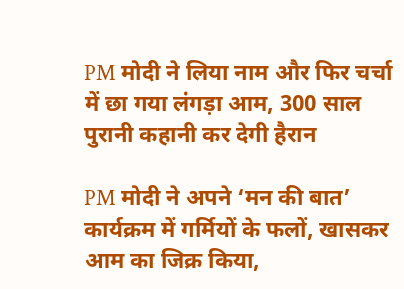PM मोदी ने लिया नाम और फिर चर्चा में छा गया लंगड़ा आम, 300 साल पुरानी कहानी कर देगी हैरान

PM मोदी ने अपने ‘मन की बात’ कार्यक्रम में गर्मियों के फलों, खासकर आम का जिक्र किया,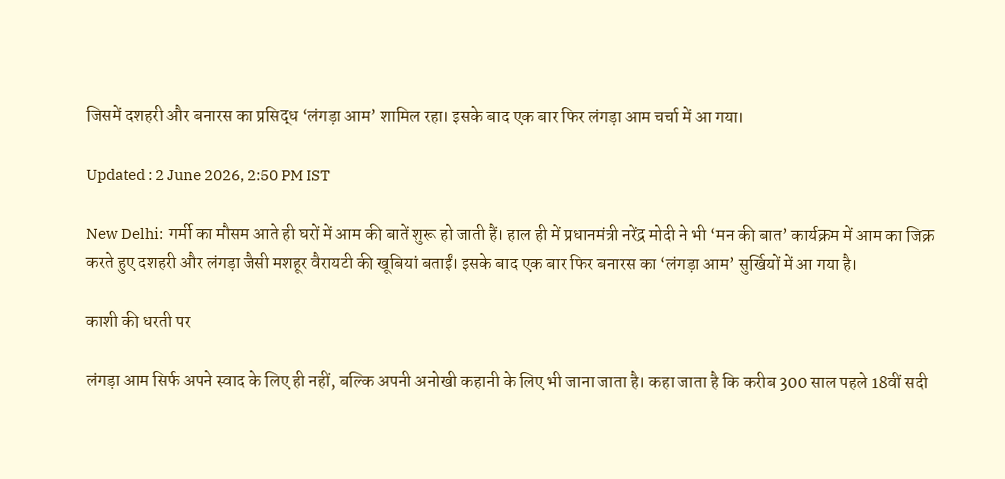जिसमें दशहरी और बनारस का प्रसिद्ध ‘लंगड़ा आम’ शामिल रहा। इसके बाद एक बार फिर लंगड़ा आम चर्चा में आ गया।

Updated : 2 June 2026, 2:50 PM IST

New Delhi:  गर्मी का मौसम आते ही घरों में आम की बातें शुरू हो जाती हैं। हाल ही में प्रधानमंत्री नरेंद्र मोदी ने भी ‘मन की बात’ कार्यक्रम में आम का जिक्र करते हुए दशहरी और लंगड़ा जैसी मशहूर वैरायटी की खूबियां बताईं। इसके बाद एक बार फिर बनारस का ‘लंगड़ा आम’ सुर्खियों में आ गया है।

काशी की धरती पर

लंगड़ा आम सिर्फ अपने स्वाद के लिए ही नहीं, बल्कि अपनी अनोखी कहानी के लिए भी जाना जाता है। कहा जाता है कि करीब 300 साल पहले 18वीं सदी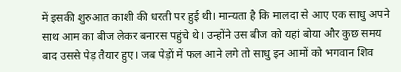में इसकी शुरुआत काशी की धरती पर हुई थी। मान्यता है कि मालदा से आए एक साधु अपने साथ आम का बीज लेकर बनारस पहुंचे थे। उन्होंने उस बीज को यहां बोया और कुछ समय बाद उससे पेड़ तैयार हुए। जब पेड़ों में फल आने लगे तो साधु इन आमों को भगवान शिव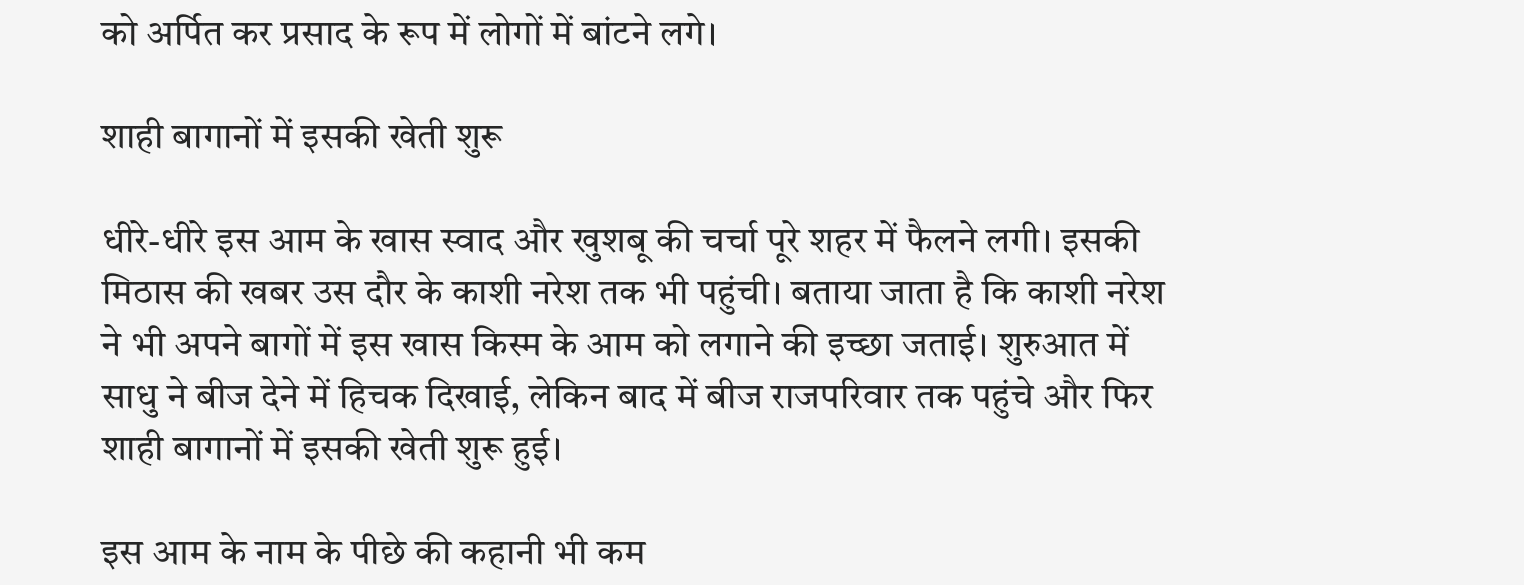को अर्पित कर प्रसाद के रूप में लोगों में बांटने लगे।

शाही बागानों में इसकी खेती शुरू

धीरे-धीरे इस आम के खास स्वाद और खुशबू की चर्चा पूरे शहर में फैलने लगी। इसकी मिठास की खबर उस दौर के काशी नरेश तक भी पहुंची। बताया जाता है कि काशी नरेश ने भी अपने बागों में इस खास किस्म के आम को लगाने की इच्छा जताई। शुरुआत में साधु ने बीज देने में हिचक दिखाई, लेकिन बाद में बीज राजपरिवार तक पहुंचे और फिर शाही बागानों में इसकी खेती शुरू हुई।

इस आम के नाम के पीछे की कहानी भी कम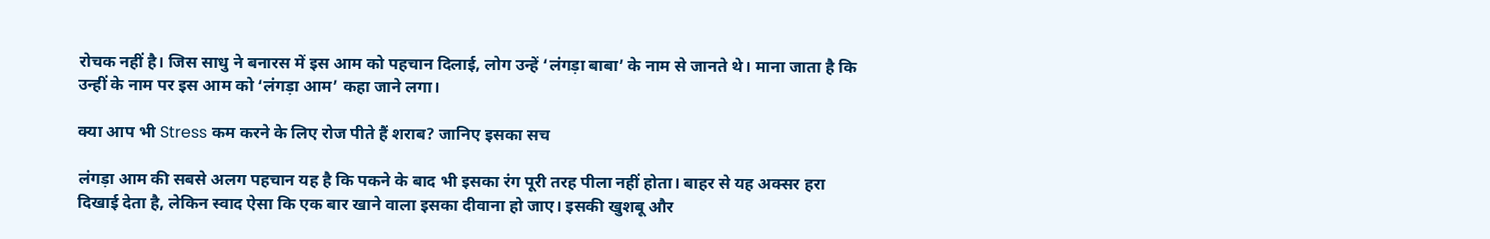रोचक नहीं है। जिस साधु ने बनारस में इस आम को पहचान दिलाई, लोग उन्हें ‘लंगड़ा बाबा’ के नाम से जानते थे। माना जाता है कि उन्हीं के नाम पर इस आम को ‘लंगड़ा आम’ कहा जाने लगा।

क्या आप भी Stress कम करने के लिए रोज पीते हैं शराब? जानिए इसका सच

लंगड़ा आम की सबसे अलग पहचान यह है कि पकने के बाद भी इसका रंग पूरी तरह पीला नहीं होता। बाहर से यह अक्सर हरा दिखाई देता है, लेकिन स्वाद ऐसा कि एक बार खाने वाला इसका दीवाना हो जाए। इसकी खुशबू और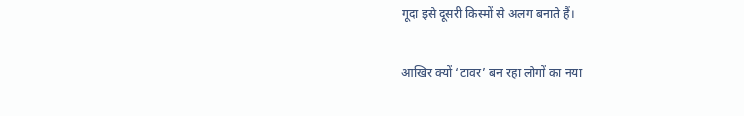गूदा इसे दूसरी किस्मों से अलग बनाते हैं।

आखिर क्यों ‘टावर’ बन रहा लोगों का नया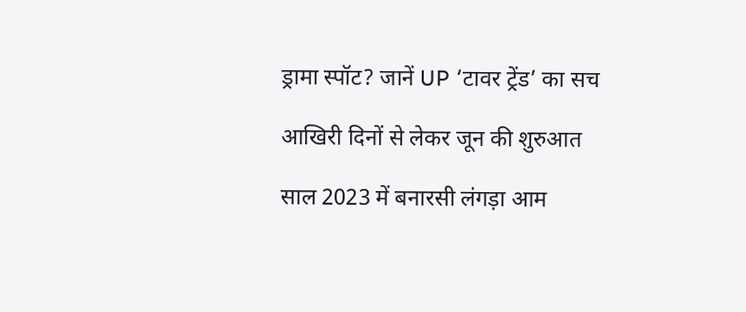ड्रामा स्पॉट? जानें UP ‘टावर ट्रेंड’ का सच

आखिरी दिनों से लेकर जून की शुरुआत

साल 2023 में बनारसी लंगड़ा आम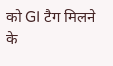को GI टैग मिलने के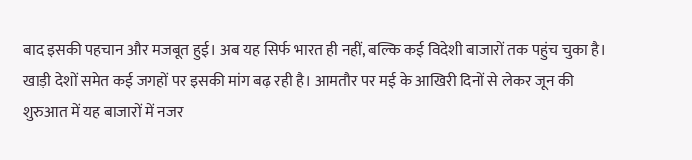बाद इसकी पहचान और मजबूत हुई। अब यह सिर्फ भारत ही नहीं, बल्कि कई विदेशी बाजारों तक पहुंच चुका है। खाड़ी देशों समेत कई जगहों पर इसकी मांग बढ़ रही है। आमतौर पर मई के आखिरी दिनों से लेकर जून की शुरुआत में यह बाजारों में नजर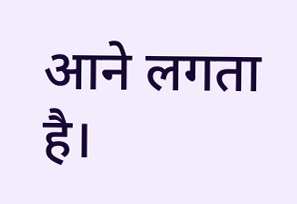आने लगता है।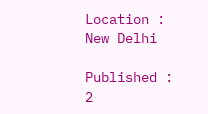Location :  New Delhi

Published :  2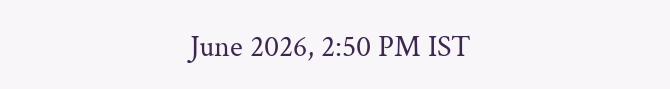June 2026, 2:50 PM IST